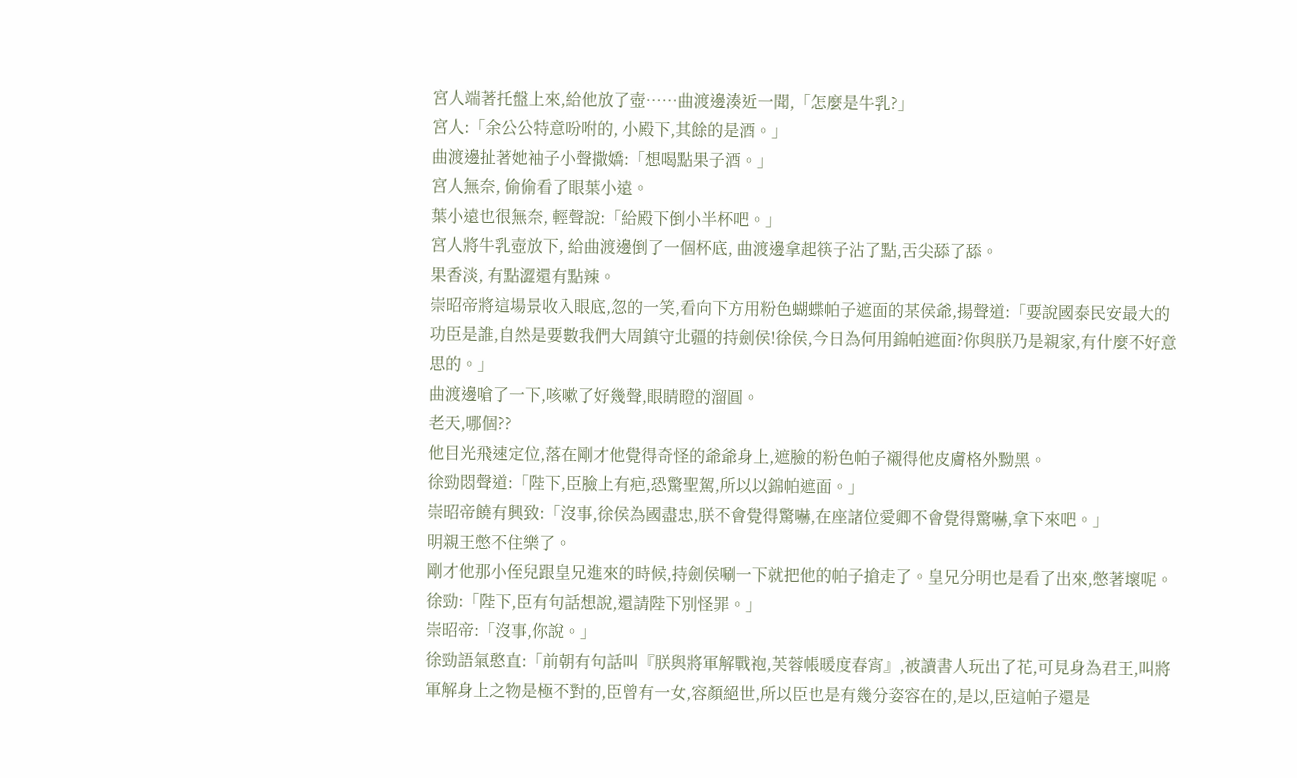宮人端著托盤上來,給他放了壺……曲渡邊湊近一聞,「怎麼是牛乳?」
宮人:「余公公特意吩咐的, 小殿下,其餘的是酒。」
曲渡邊扯著她袖子小聲撒嬌:「想喝點果子酒。」
宮人無奈, 偷偷看了眼葉小遠。
葉小遠也很無奈, 輕聲說:「給殿下倒小半杯吧。」
宮人將牛乳壺放下, 給曲渡邊倒了一個杯底, 曲渡邊拿起筷子沾了點,舌尖舔了舔。
果香淡, 有點澀還有點辣。
崇昭帝將這場景收入眼底,忽的一笑,看向下方用粉色蝴蝶帕子遮面的某侯爺,揚聲道:「要說國泰民安最大的功臣是誰,自然是要數我們大周鎮守北疆的持劍侯!徐侯,今日為何用錦帕遮面?你與朕乃是親家,有什麼不好意思的。」
曲渡邊嗆了一下,咳嗽了好幾聲,眼睛瞪的溜圓。
老天,哪個??
他目光飛速定位,落在剛才他覺得奇怪的爺爺身上,遮臉的粉色帕子襯得他皮膚格外黝黑。
徐勁悶聲道:「陛下,臣臉上有疤,恐驚聖駕,所以以錦帕遮面。」
崇昭帝饒有興致:「沒事,徐侯為國盡忠,朕不會覺得驚嚇,在座諸位愛卿不會覺得驚嚇,拿下來吧。」
明親王憋不住樂了。
剛才他那小侄兒跟皇兄進來的時候,持劍侯唰一下就把他的帕子搶走了。皇兄分明也是看了出來,憋著壞呢。
徐勁:「陛下,臣有句話想說,還請陛下別怪罪。」
崇昭帝:「沒事,你說。」
徐勁語氣憨直:「前朝有句話叫『朕與將軍解戰袍,芙蓉帳暖度春宵』,被讀書人玩出了花,可見身為君王,叫將軍解身上之物是極不對的,臣曾有一女,容顏絕世,所以臣也是有幾分姿容在的,是以,臣這帕子還是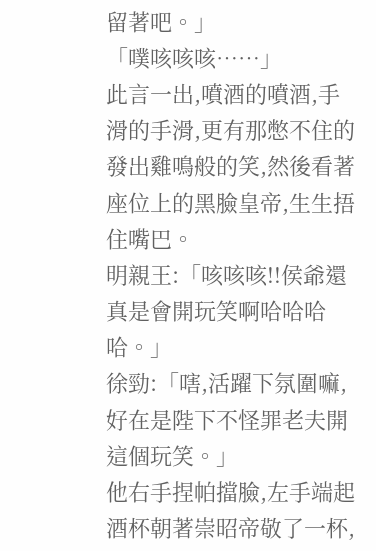留著吧。」
「噗咳咳咳……」
此言一出,噴酒的噴酒,手滑的手滑,更有那憋不住的發出雞鳴般的笑,然後看著座位上的黑臉皇帝,生生捂住嘴巴。
明親王:「咳咳咳!!侯爺還真是會開玩笑啊哈哈哈哈。」
徐勁:「嗐,活躍下氛圍嘛,好在是陛下不怪罪老夫開這個玩笑。」
他右手捏帕擋臉,左手端起酒杯朝著崇昭帝敬了一杯,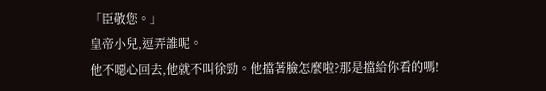「臣敬您。」
皇帝小兒,逗弄誰呢。
他不噁心回去,他就不叫徐勁。他擋著臉怎麼啦?那是擋給你看的嗎!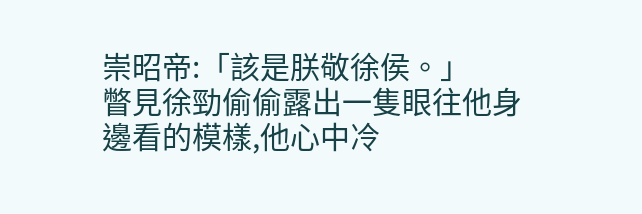崇昭帝:「該是朕敬徐侯。」
瞥見徐勁偷偷露出一隻眼往他身邊看的模樣,他心中冷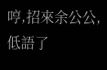哼,招來余公公,低語了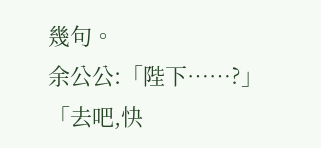幾句。
余公公:「陛下……?」
「去吧,快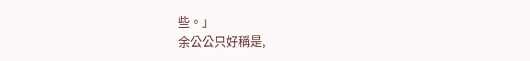些。」
余公公只好稱是,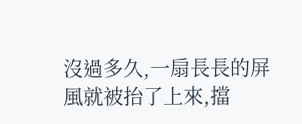沒過多久,一扇長長的屏風就被抬了上來,擋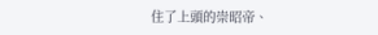住了上頭的崇昭帝、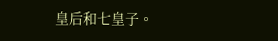皇后和七皇子。